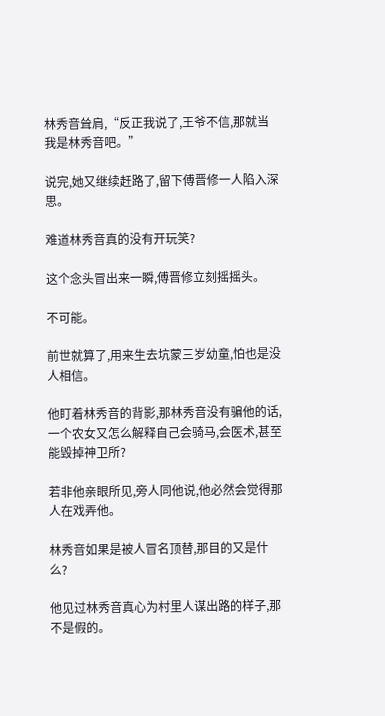林秀音耸肩,“反正我说了,王爷不信,那就当我是林秀音吧。”

说完,她又继续赶路了,留下傅晋修一人陷入深思。

难道林秀音真的没有开玩笑?

这个念头冒出来一瞬,傅晋修立刻摇摇头。

不可能。

前世就算了,用来生去坑蒙三岁幼童,怕也是没人相信。

他盯着林秀音的背影,那林秀音没有骗他的话,一个农女又怎么解释自己会骑马,会医术,甚至能毁掉神卫所?

若非他亲眼所见,旁人同他说,他必然会觉得那人在戏弄他。

林秀音如果是被人冒名顶替,那目的又是什么?

他见过林秀音真心为村里人谋出路的样子,那不是假的。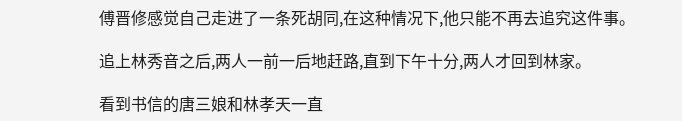傅晋修感觉自己走进了一条死胡同,在这种情况下,他只能不再去追究这件事。

追上林秀音之后,两人一前一后地赶路,直到下午十分,两人才回到林家。

看到书信的唐三娘和林孝天一直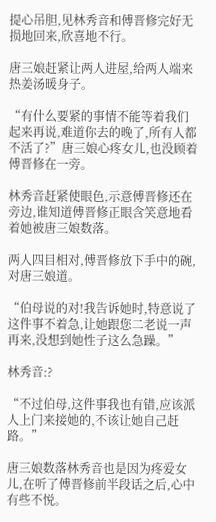提心吊胆,见林秀音和傅晋修完好无损地回来,欣喜地不行。

唐三娘赶紧让两人进屋,给两人端来热姜汤暖身子。

“有什么要紧的事情不能等着我们起来再说,难道你去的晚了,所有人都不活了?”唐三娘心疼女儿,也没顾着傅晋修在一旁。

林秀音赶紧使眼色,示意傅晋修还在旁边,谁知道傅晋修正眼含笑意地看着她被唐三娘数落。

两人四目相对,傅晋修放下手中的碗,对唐三娘道。

“伯母说的对!我告诉她时,特意说了这件事不着急,让她跟您二老说一声再来,没想到她性子这么急躁。”

林秀音:?

“不过伯母,这件事我也有错,应该派人上门来接她的,不该让她自己赶路。”

唐三娘数落林秀音也是因为疼爱女儿,在听了傅晋修前半段话之后,心中有些不悦。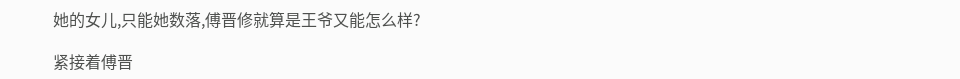她的女儿,只能她数落,傅晋修就算是王爷又能怎么样?

紧接着傅晋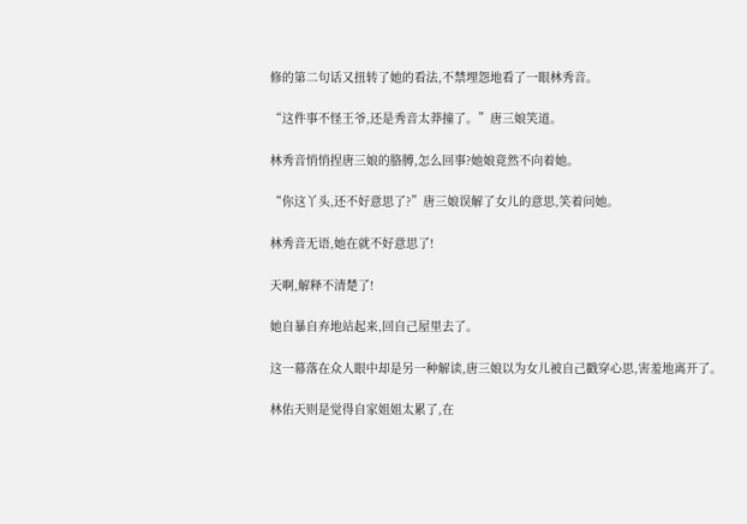修的第二句话又扭转了她的看法,不禁埋怨地看了一眼林秀音。

“这件事不怪王爷,还是秀音太莽撞了。”唐三娘笑道。

林秀音悄悄捏唐三娘的胳膊,怎么回事?她娘竟然不向着她。

“你这丫头,还不好意思了?”唐三娘误解了女儿的意思,笑着问她。

林秀音无语,她在就不好意思了!

天啊,解释不清楚了!

她自暴自弃地站起来,回自己屋里去了。

这一幕落在众人眼中却是另一种解读,唐三娘以为女儿被自己戳穿心思,害羞地离开了。

林佑天则是觉得自家姐姐太累了,在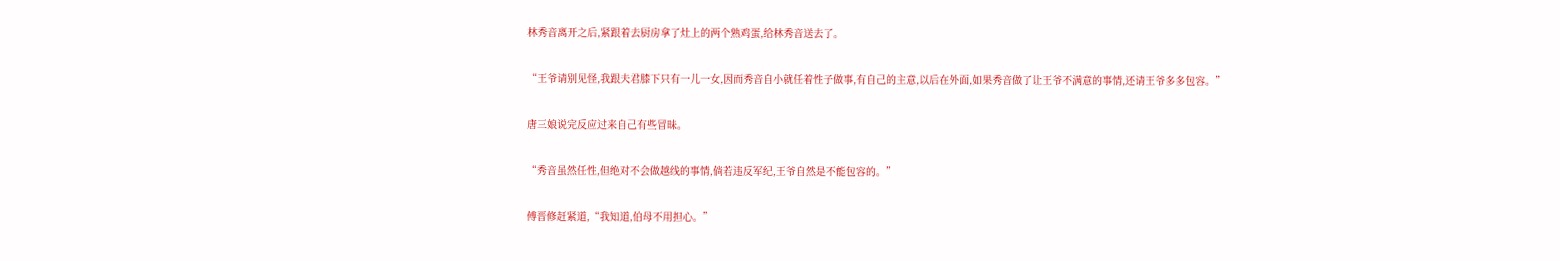林秀音离开之后,紧跟着去厨房拿了灶上的两个熟鸡蛋,给林秀音送去了。

“王爷请别见怪,我跟夫君膝下只有一儿一女,因而秀音自小就任着性子做事,有自己的主意,以后在外面,如果秀音做了让王爷不满意的事情,还请王爷多多包容。”

唐三娘说完反应过来自己有些冒昧。

“秀音虽然任性,但绝对不会做越线的事情,倘若违反军纪,王爷自然是不能包容的。”

傅晋修赶紧道,“我知道,伯母不用担心。”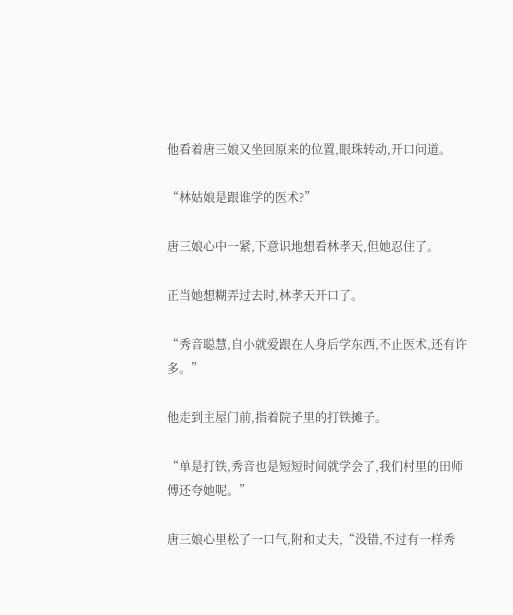他看着唐三娘又坐回原来的位置,眼珠转动,开口问道。

“林姑娘是跟谁学的医术?”

唐三娘心中一紧,下意识地想看林孝天,但她忍住了。

正当她想糊弄过去时,林孝天开口了。

“秀音聪慧,自小就爱跟在人身后学东西,不止医术,还有许多。”

他走到主屋门前,指着院子里的打铁摊子。

“单是打铁,秀音也是短短时间就学会了,我们村里的田师傅还夸她呢。”

唐三娘心里松了一口气,附和丈夫,“没错,不过有一样秀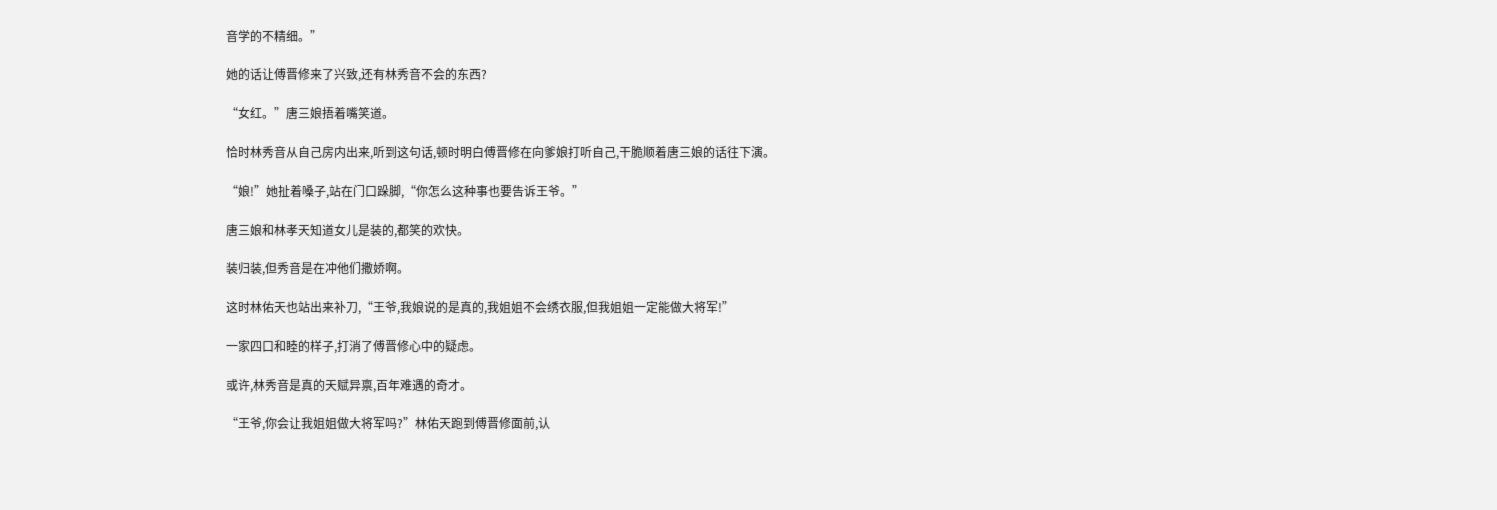音学的不精细。”

她的话让傅晋修来了兴致,还有林秀音不会的东西?

“女红。”唐三娘捂着嘴笑道。

恰时林秀音从自己房内出来,听到这句话,顿时明白傅晋修在向爹娘打听自己,干脆顺着唐三娘的话往下演。

“娘!”她扯着嗓子,站在门口跺脚,“你怎么这种事也要告诉王爷。”

唐三娘和林孝天知道女儿是装的,都笑的欢快。

装归装,但秀音是在冲他们撒娇啊。

这时林佑天也站出来补刀,“王爷,我娘说的是真的,我姐姐不会绣衣服,但我姐姐一定能做大将军!”

一家四口和睦的样子,打消了傅晋修心中的疑虑。

或许,林秀音是真的天赋异禀,百年难遇的奇才。

“王爷,你会让我姐姐做大将军吗?”林佑天跑到傅晋修面前,认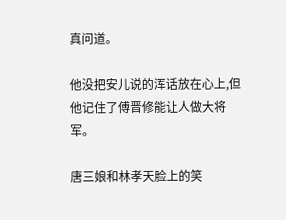真问道。

他没把安儿说的浑话放在心上,但他记住了傅晋修能让人做大将军。

唐三娘和林孝天脸上的笑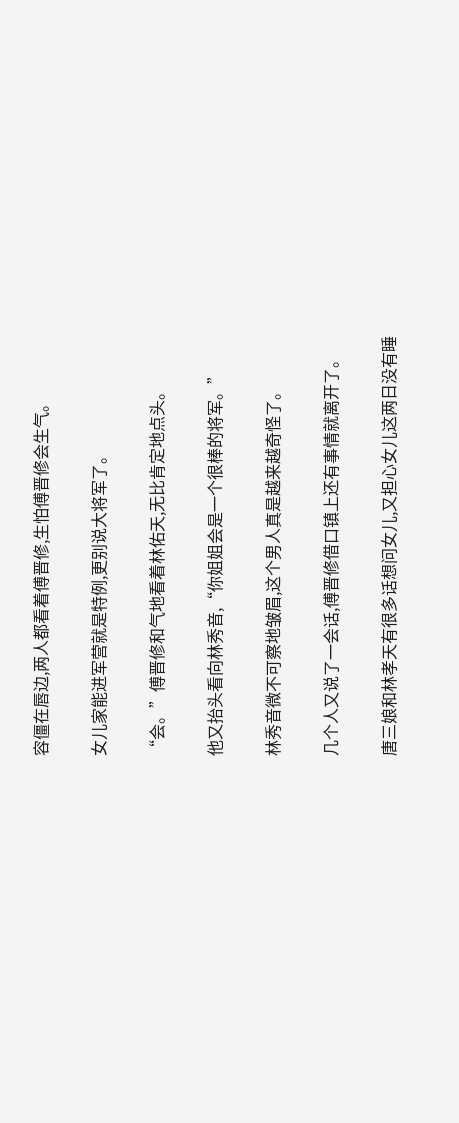容僵在唇边,两人都看着傅晋修,生怕傅晋修会生气。

女儿家能进军营就是特例,更别说大将军了。

“会。”傅晋修和气地看着林佑天,无比肯定地点头。

他又抬头看向林秀音,“你姐姐会是一个很棒的将军。”

林秀音微不可察地皱眉,这个男人真是越来越奇怪了。

几个人又说了一会话,傅晋修借口镇上还有事情就离开了。

唐三娘和林孝天有很多话想问女儿,又担心女儿这两日没有睡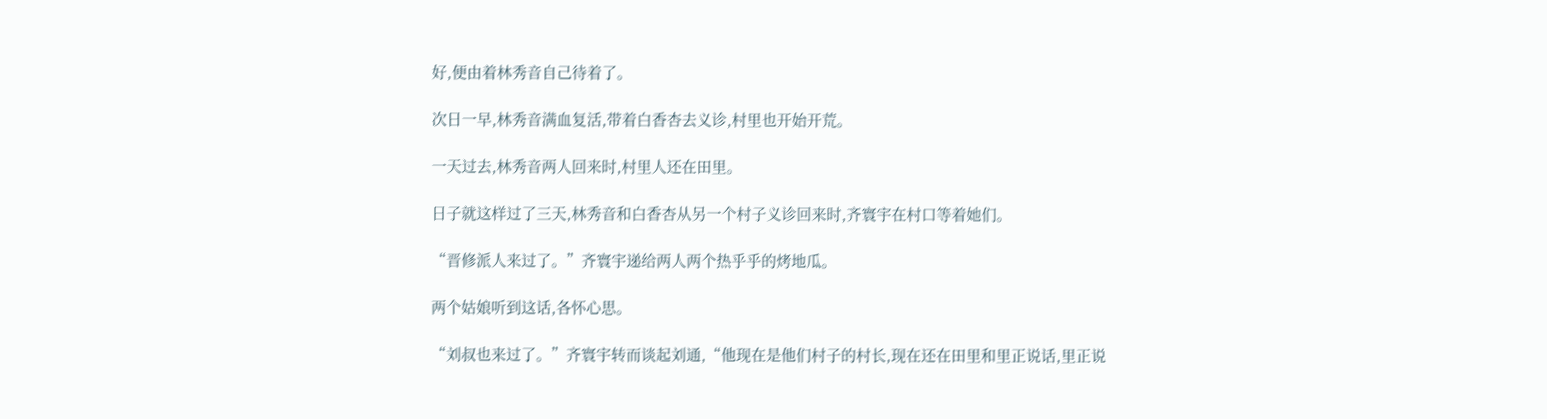好,便由着林秀音自己待着了。

次日一早,林秀音满血复活,带着白香杏去义诊,村里也开始开荒。

一天过去,林秀音两人回来时,村里人还在田里。

日子就这样过了三天,林秀音和白香杏从另一个村子义诊回来时,齐寰宇在村口等着她们。

“晋修派人来过了。”齐寰宇递给两人两个热乎乎的烤地瓜。

两个姑娘听到这话,各怀心思。

“刘叔也来过了。”齐寰宇转而谈起刘通,“他现在是他们村子的村长,现在还在田里和里正说话,里正说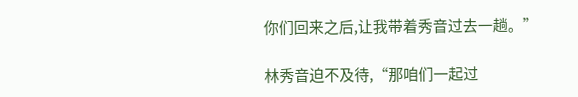你们回来之后,让我带着秀音过去一趟。”

林秀音迫不及待,“那咱们一起过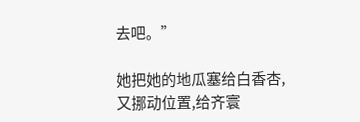去吧。”

她把她的地瓜塞给白香杏,又挪动位置,给齐寰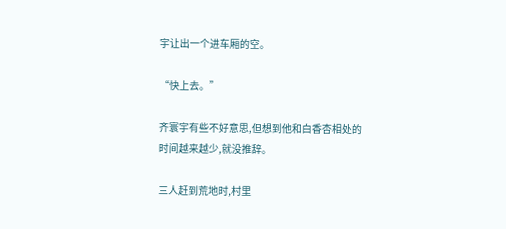宇让出一个进车厢的空。

“快上去。”

齐寰宇有些不好意思,但想到他和白香杏相处的时间越来越少,就没推辞。

三人赶到荒地时,村里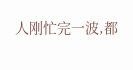人刚忙完一波,都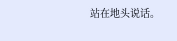站在地头说话。